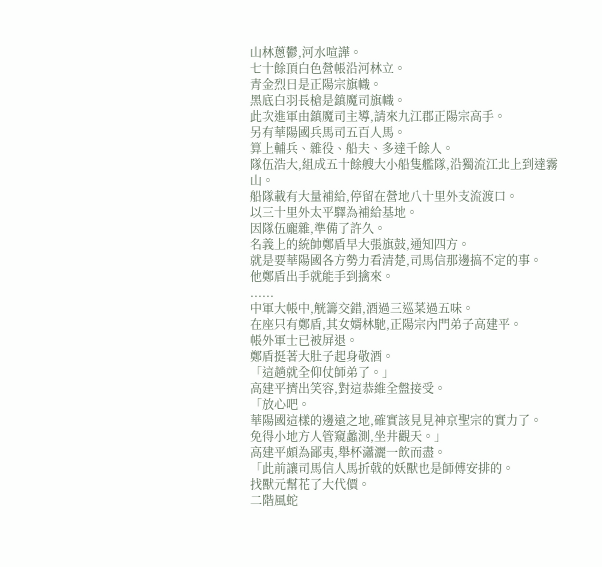山林蔥鬱,河水喧譁。
七十餘頂白色營帳沿河林立。
青金烈日是正陽宗旗幟。
黑底白羽長槍是鎮魔司旗幟。
此次進軍由鎮魔司主導,請來九江郡正陽宗高手。
另有華陽國兵馬司五百人馬。
算上輔兵、雜役、船夫、多達千餘人。
隊伍浩大,組成五十餘艘大小船隻艦隊,沿獨流江北上到達霧山。
船隊載有大量補給,停留在營地八十里外支流渡口。
以三十里外太平驛為補給基地。
因隊伍龐雜,準備了許久。
名義上的統帥鄭盾早大張旗鼓,通知四方。
就是要華陽國各方勢力看清楚,司馬信那邊搞不定的事。
他鄭盾出手就能手到擒來。
......
中軍大帳中,觥籌交錯,酒過三巡菜過五味。
在座只有鄭盾,其女婿林馳,正陽宗內門弟子高建平。
帳外軍士已被屏退。
鄭盾挺著大肚子起身敬酒。
「這趟就全仰仗師弟了。」
高建平擠出笑容,對這恭維全盤接受。
「放心吧。
華陽國這樣的邊遠之地,確實該見見神京聖宗的實力了。
免得小地方人管窺蠡測,坐井觀天。」
高建平頗為鄙夷,舉杯瀟灑一飲而盡。
「此前讓司馬信人馬折戟的妖獸也是師傅安排的。
找獸元幫花了大代價。
二階風蛇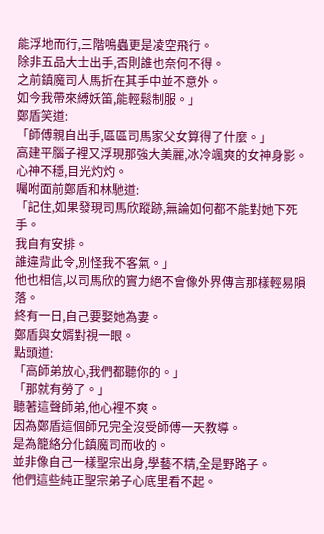能浮地而行,三階鳴蟲更是凌空飛行。
除非五品大士出手,否則誰也奈何不得。
之前鎮魔司人馬折在其手中並不意外。
如今我帶來縛妖笛,能輕鬆制服。」
鄭盾笑道:
「師傅親自出手,區區司馬家父女算得了什麼。」
高建平腦子裡又浮現那強大美麗,冰冷颯爽的女神身影。
心神不穩,目光灼灼。
囑咐面前鄭盾和林馳道:
「記住,如果發現司馬欣蹤跡,無論如何都不能對她下死手。
我自有安排。
誰違背此令,別怪我不客氣。」
他也相信,以司馬欣的實力絕不會像外界傳言那樣輕易隕落。
終有一日,自己要娶她為妻。
鄭盾與女婿對視一眼。
點頭道:
「高師弟放心,我們都聽你的。」
「那就有勞了。」
聽著這聲師弟,他心裡不爽。
因為鄭盾這個師兄完全沒受師傅一天教導。
是為籠絡分化鎮魔司而收的。
並非像自己一樣聖宗出身,學藝不精,全是野路子。
他們這些純正聖宗弟子心底里看不起。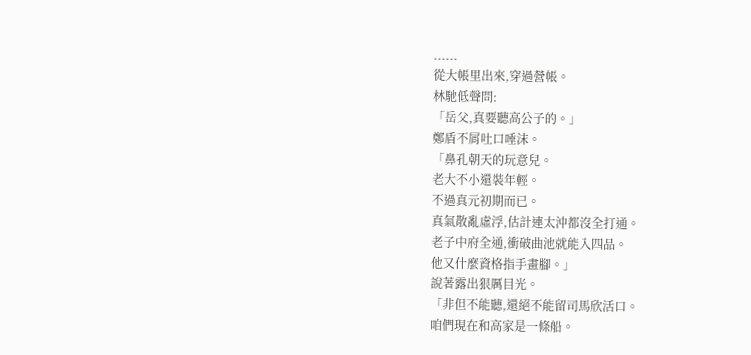......
從大帳里出來,穿過營帳。
林馳低聲問:
「岳父,真要聽高公子的。」
鄭盾不屑吐口唾沫。
「鼻孔朝天的玩意兒。
老大不小還裝年輕。
不過真元初期而已。
真氣散亂虛浮,估計連太沖都沒全打通。
老子中府全通,衝破曲池就能入四品。
他又什麼資格指手畫腳。」
說著露出狠厲目光。
「非但不能聽,還絕不能留司馬欣活口。
咱們現在和高家是一條船。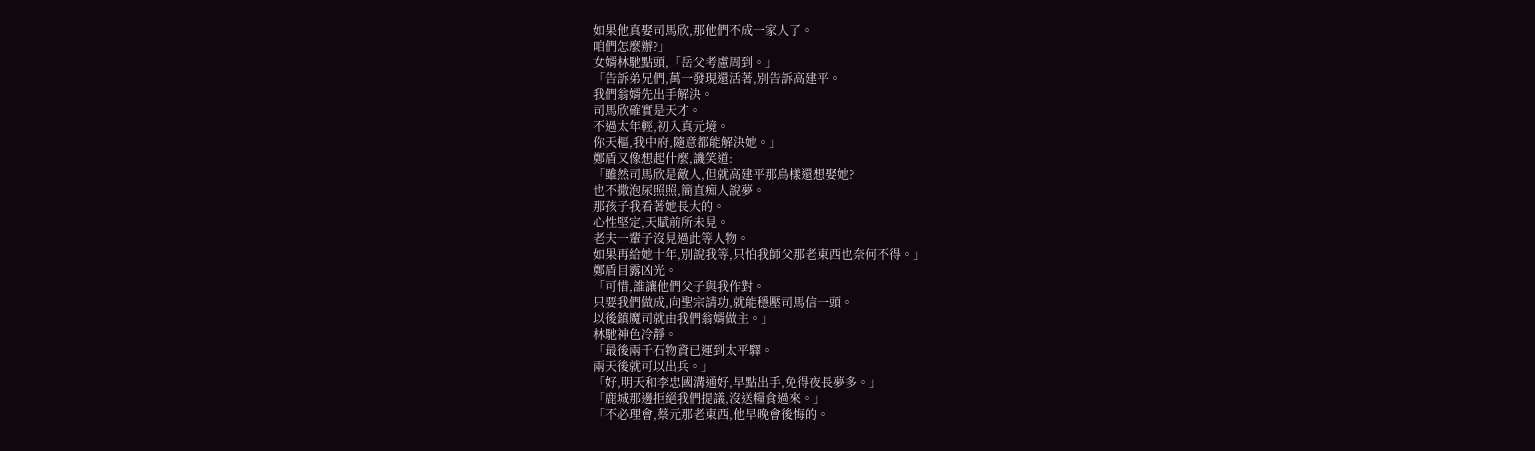如果他真娶司馬欣,那他們不成一家人了。
咱們怎麼辦?」
女婿林馳點頭,「岳父考慮周到。」
「告訴弟兄們,萬一發現還活著,別告訴高建平。
我們翁婿先出手解決。
司馬欣確實是天才。
不過太年輕,初入真元境。
你天樞,我中府,隨意都能解決她。」
鄭盾又像想起什麼,譏笑道:
「雖然司馬欣是敵人,但就高建平那鳥樣還想娶她?
也不撒泡尿照照,簡直痴人說夢。
那孩子我看著她長大的。
心性堅定,天賦前所未見。
老夫一輩子沒見過此等人物。
如果再給她十年,別說我等,只怕我師父那老東西也奈何不得。」
鄭盾目露凶光。
「可惜,誰讓他們父子與我作對。
只要我們做成,向聖宗請功,就能穩壓司馬信一頭。
以後鎮魔司就由我們翁婿做主。」
林馳神色冷靜。
「最後兩千石物資已運到太平驛。
兩天後就可以出兵。」
「好,明天和李忠國溝通好,早點出手,免得夜長夢多。」
「鹿城那邊拒絕我們提議,沒送糧食過來。」
「不必理會,蔡元那老東西,他早晚會後悔的。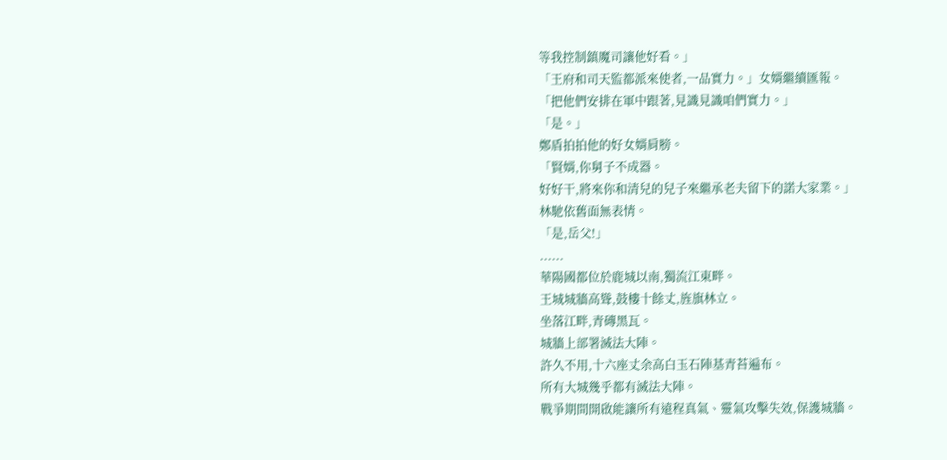等我控制鎮魔司讓他好看。」
「王府和司天監都派來使者,一品實力。」女婿繼續匯報。
「把他們安排在軍中跟著,見識見識咱們實力。」
「是。」
鄭盾拍拍他的好女婿肩膀。
「賢婿,你舅子不成器。
好好干,將來你和清兒的兒子來繼承老夫留下的諾大家業。」
林馳依舊面無表情。
「是,岳父!」
......
華陽國都位於鹿城以南,獨流江東畔。
王城城牆高聳,鼓樓十餘丈,旌旗林立。
坐落江畔,青磚黑瓦。
城牆上部署滅法大陣。
許久不用,十六座丈余高白玉石陣基青苔遍布。
所有大城幾乎都有滅法大陣。
戰爭期間開啟能讓所有遠程真氣、靈氣攻擊失效,保護城牆。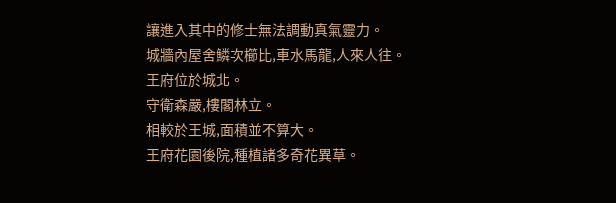讓進入其中的修士無法調動真氣靈力。
城牆內屋舍鱗次櫛比,車水馬龍,人來人往。
王府位於城北。
守衛森嚴,樓閣林立。
相較於王城,面積並不算大。
王府花園後院,種植諸多奇花異草。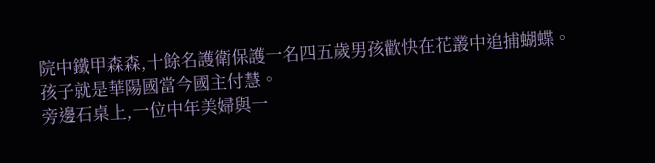院中鐵甲森森,十餘名護衛保護一名四五歲男孩歡快在花叢中追捕蝴蝶。
孩子就是華陽國當今國主付慧。
旁邊石桌上,一位中年美婦與一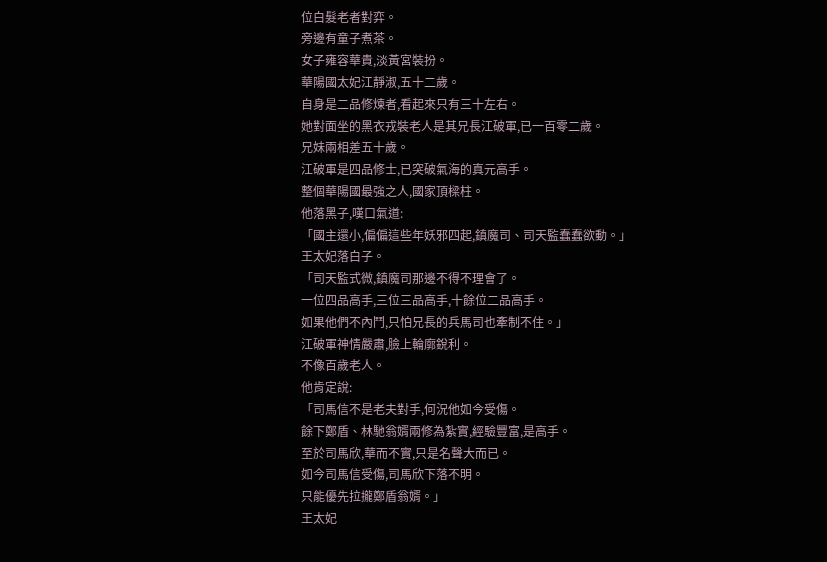位白髮老者對弈。
旁邊有童子煮茶。
女子雍容華貴,淡黃宮裝扮。
華陽國太妃江靜淑,五十二歲。
自身是二品修煉者,看起來只有三十左右。
她對面坐的黑衣戎裝老人是其兄長江破軍,已一百零二歲。
兄妹兩相差五十歲。
江破軍是四品修士,已突破氣海的真元高手。
整個華陽國最強之人,國家頂樑柱。
他落黑子,嘆口氣道:
「國主還小,偏偏這些年妖邪四起,鎮魔司、司天監蠢蠢欲動。」
王太妃落白子。
「司天監式微,鎮魔司那邊不得不理會了。
一位四品高手,三位三品高手,十餘位二品高手。
如果他們不內鬥,只怕兄長的兵馬司也牽制不住。」
江破軍神情嚴肅,臉上輪廓銳利。
不像百歲老人。
他肯定說:
「司馬信不是老夫對手,何況他如今受傷。
餘下鄭盾、林馳翁婿兩修為紮實,經驗豐富,是高手。
至於司馬欣,華而不實,只是名聲大而已。
如今司馬信受傷,司馬欣下落不明。
只能優先拉攏鄭盾翁婿。」
王太妃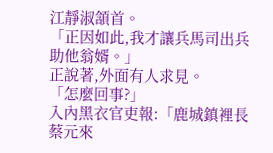江靜淑頷首。
「正因如此,我才讓兵馬司出兵助他翁婿。」
正說著,外面有人求見。
「怎麼回事?」
入內黑衣官吏報:「鹿城鎮裡長蔡元來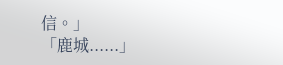信。」
「鹿城......」